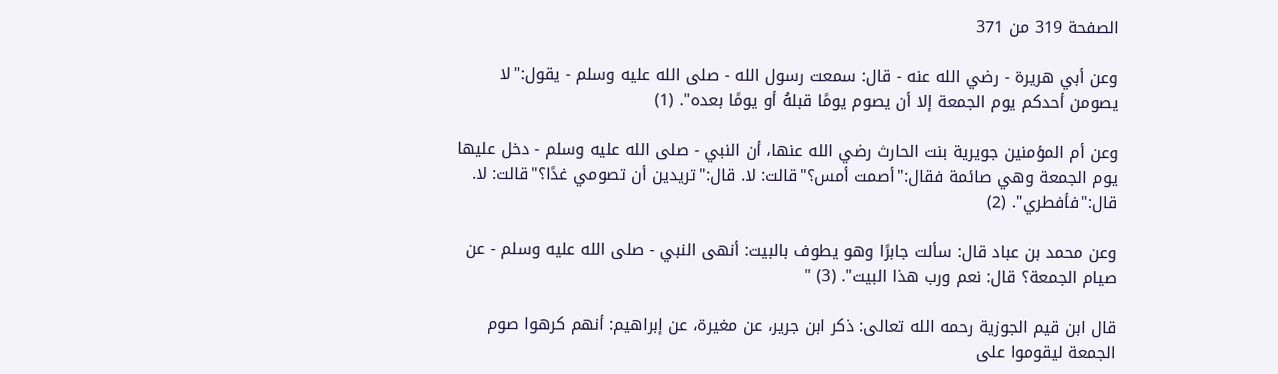الصفحة 319 من 371

وعن أبي هريرة - رضي الله عنه - قال: سمعت رسول الله - صلى الله عليه وسلم - يقول:"لا يصومن أحدكم يوم الجمعة إلا أن يصوم يومًا قبلهُ أو يومًا بعده". (1)

وعن أم المؤمنين جويرية بنت الحارث رضي الله عنها، أن النبي - صلى الله عليه وسلم - دخل عليها يوم الجمعة وهي صائمة فقال:"أصمت أمس؟"قالت: لا. قال:"تريدين أن تصومي غدًا؟"قالت: لا. قال:"فأفطري". (2)

وعن محمد بن عباد قال: سألت جابرًا وهو يطوف بالبيت: أنهى النبي - صلى الله عليه وسلم - عن صيام الجمعة؟ قال: نعم ورب هذا البيت". (3) "

قال ابن قيم الجوزية رحمه الله تعالى: ذكر ابن جرير، عن مغيرة، عن إبراهيم: أنهم كرهوا صوم الجمعة ليقوموا على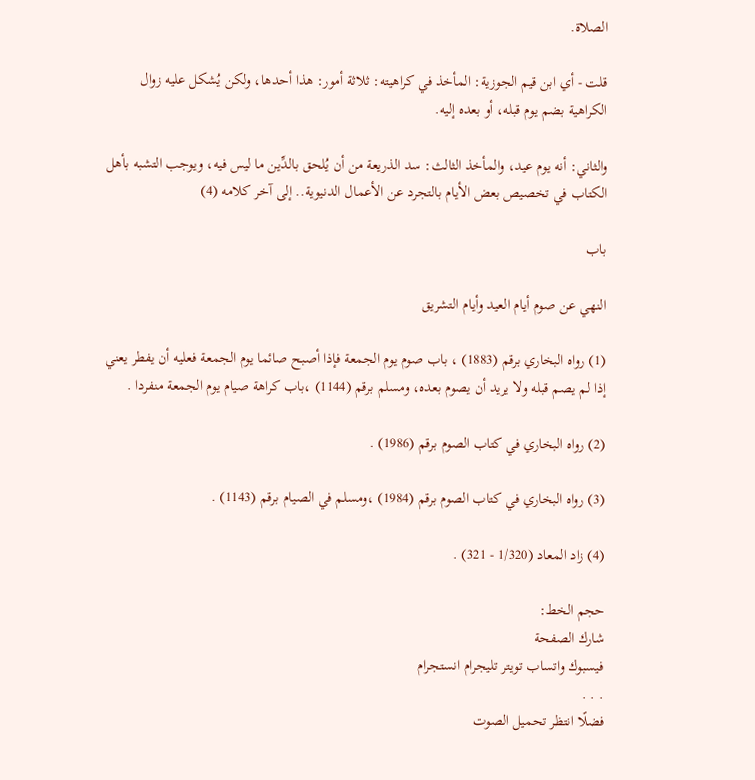الصلاة.

قلت - أي ابن قيم الجوزية: المأخذ في كراهيته: ثلاثة أمور: هذا أحدها، ولكن يُشكل عليه زوال الكراهية بضم يوم قبله، أو بعده إليه.

والثاني: أنه يوم عيد، والمأخذ الثالث: سد الذريعة من أن يُلحق بالدِّين ما ليس فيه، ويوجب التشبه بأهل الكتاب في تخصيص بعض الأيام بالتجرد عن الأعمال الدنيوية.. إلى آخر كلامه (4)

باب

النهي عن صوم أيام العيد وأيام التشريق

(1) رواه البخاري برقم (1883) ، باب صوم يوم الجمعة فإذا أصبح صائما يوم الجمعة فعليه أن يفطر يعني إذا لم يصم قبله ولا يريد أن يصوم بعده، ومسلم برقم (1144) ،باب كراهة صيام يوم الجمعة منفردا .

(2) رواه البخاري في كتاب الصوم برقم (1986) .

(3) رواه البخاري في كتاب الصوم برقم (1984) ،ومسلم في الصيام برقم (1143) .

(4) زاد المعاد (1/320 - 321) .

حجم الخط:
شارك الصفحة
فيسبوك واتساب تويتر تليجرام انستجرام
. . .
فضلًا انتظر تحميل الصوت